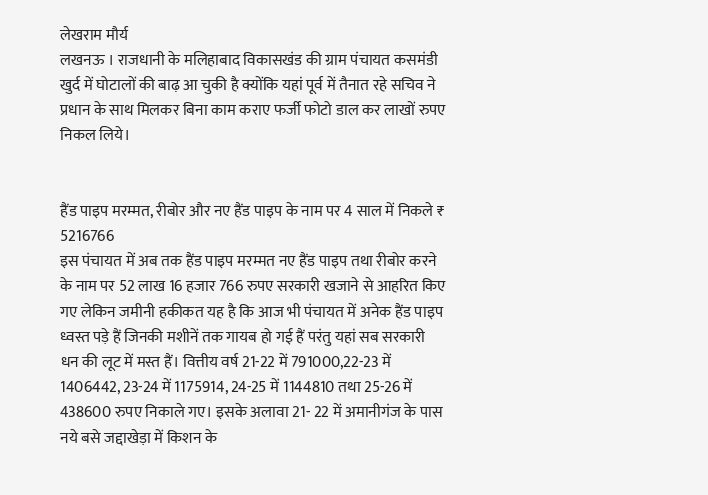लेखराम मौर्य
लखनऊ । राजधानी के मलिहाबाद विकासखंड की ग्राम पंचायत कसमंडी खुर्द में घोटालों की बाढ़ आ चुकी है क्योंकि यहां पूर्व में तैनात रहे सचिव ने प्रधान के साथ मिलकर बिना काम कराए फर्जी फोटो डाल कर लाखों रुपए निकल लिये।


हैंड पाइप मरम्मत, रीबोर और नए हैंड पाइप के नाम पर 4 साल में निकले ₹ 5216766
इस पंचायत में अब तक हैंड पाइप मरम्मत नए हैंड पाइप तथा रीबोर करने के नाम पर 52 लाख 16 हजार 766 रुपए सरकारी खजाने से आहरित किए गए लेकिन जमीनी हकीकत यह है कि आज भी पंचायत में अनेक हैंड पाइप ध्वस्त पड़े हैं जिनकी मशीनें तक गायब हो गई हैं परंतु यहां सब सरकारी धन की लूट में मस्त हैं। वित्तीय वर्ष 21-22 में 791000,22-23 में 1406442, 23-24 में 1175914, 24-25 में 1144810 तथा 25-26 में 438600 रुपए निकाले गए। इसके अलावा 21- 22 में अमानीगंज के पास नये बसे जद्दाखेड़ा में किशन के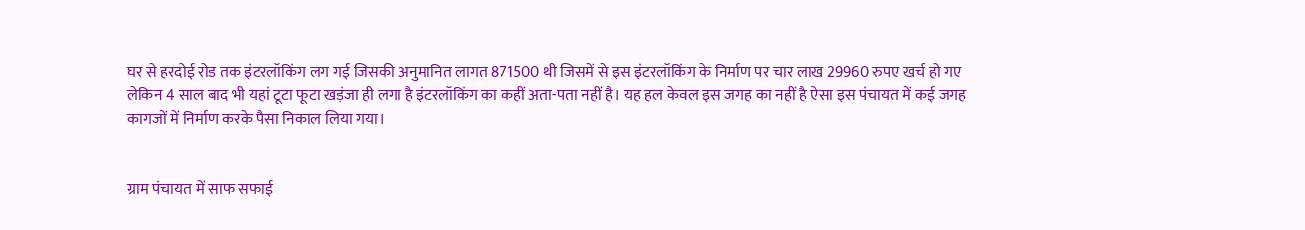घर से हरदोई रोड तक इंटरलॉकिंग लग गई जिसकी अनुमानित लागत 871500 थी जिसमें से इस इंटरलॉकिंग के निर्माण पर चार लाख 29960 रुपए खर्च हो गए लेकिन 4 साल बाद भी यहां टूटा फूटा खड़ंजा ही लगा है इंटरलॉकिंग का कहीं अता-पता नहीं है। यह हल केवल इस जगह का नहीं है ऐसा इस पंचायत में कई जगह कागजों में निर्माण करके पैसा निकाल लिया गया।


ग्राम पंचायत में साफ सफाई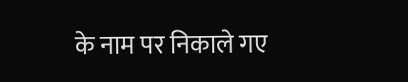के नाम पर निकाले गए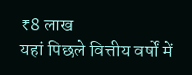₹8 लाख
यहां पिछले वित्तीय वर्षों में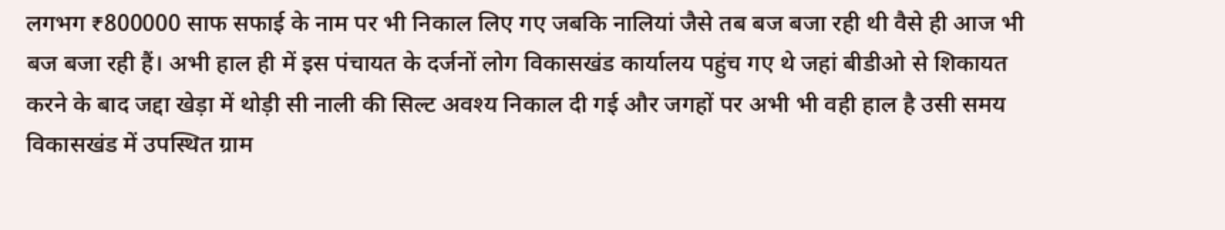लगभग ₹800000 साफ सफाई के नाम पर भी निकाल लिए गए जबकि नालियां जैसे तब बज बजा रही थी वैसे ही आज भी बज बजा रही हैं। अभी हाल ही में इस पंचायत के दर्जनों लोग विकासखंड कार्यालय पहुंच गए थे जहां बीडीओ से शिकायत करने के बाद जद्दा खेड़ा में थोड़ी सी नाली की सिल्ट अवश्य निकाल दी गई और जगहों पर अभी भी वही हाल है उसी समय विकासखंड में उपस्थित ग्राम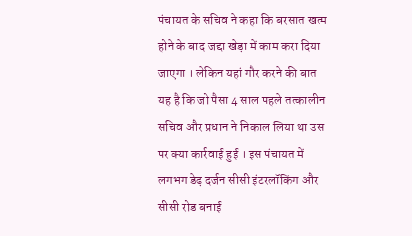पंचायत के सचिव ने कहा कि बरसात खत्म होने के बाद जद्दा खेड़ा में काम करा दिया जाएगा । लेकिन यहां गौर करने की बात यह है कि जो पैसा 4 साल पहले तत्कालीन सचिव और प्रधान ने निकाल लिया था उस पर क्या कार्रवाई हुई । इस पंचायत में लगभग डेढ़ दर्जन सीसी इंटरलॉकिंग और सीसी रोड बनाई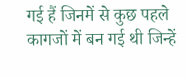गई हैं जिनमें से कुछ पहले कागजों में बन गई थी जिन्हें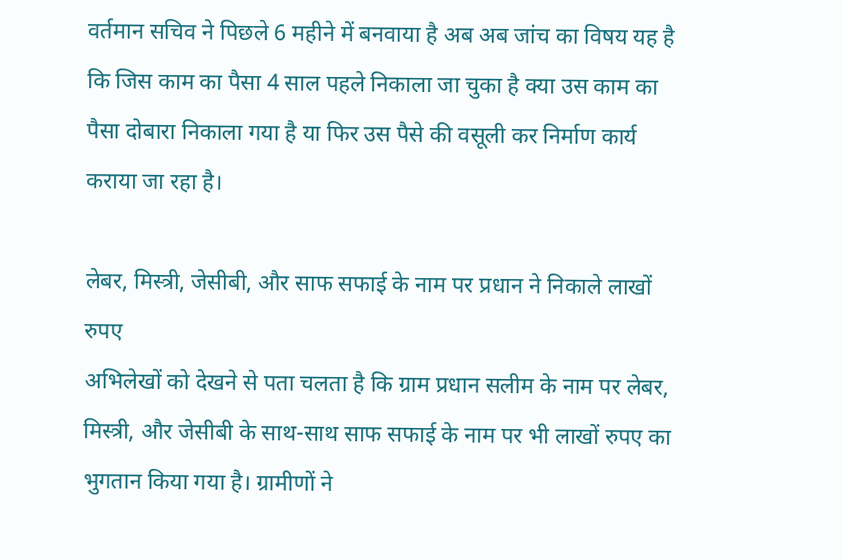वर्तमान सचिव ने पिछले 6 महीने में बनवाया है अब अब जांच का विषय यह है कि जिस काम का पैसा 4 साल पहले निकाला जा चुका है क्या उस काम का पैसा दोबारा निकाला गया है या फिर उस पैसे की वसूली कर निर्माण कार्य कराया जा रहा है।

लेबर, मिस्त्री, जेसीबी, और साफ सफाई के नाम पर प्रधान ने निकाले लाखों रुपए
अभिलेखों को देखने से पता चलता है कि ग्राम प्रधान सलीम के नाम पर लेबर, मिस्त्री, और जेसीबी के साथ-साथ साफ सफाई के नाम पर भी लाखों रुपए का भुगतान किया गया है। ग्रामीणों ने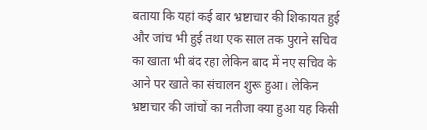बताया कि यहां कई बार भ्रष्टाचार की शिकायत हुई और जांच भी हुई तथा एक साल तक पुराने सचिव का खाता भी बंद रहा लेकिन बाद में नए सचिव के आने पर खाते का संचालन शुरू हुआ। लेकिन भ्रष्टाचार की जांचों का नतीजा क्या हुआ यह किसी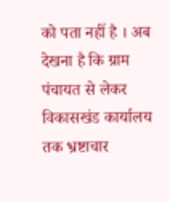को पता नहीं है । अब देखना है कि ग्राम पंचायत से लेकर विकासखंड कार्यालय तक भ्रष्टाचार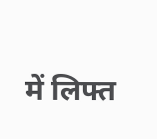में लिफ्त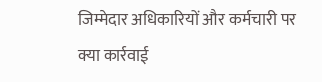जिम्मेदार अधिकारियों और कर्मचारी पर क्या कार्रवाई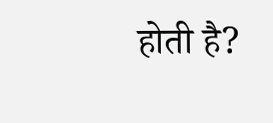होती है?